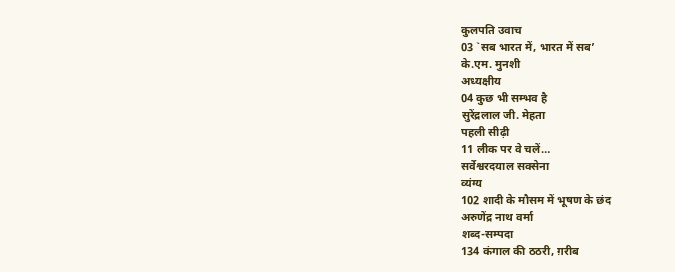कुलपति उवाच
03 `सब भारत में, भारत में सब’
के.एम. मुनशी
अध्यक्षीय
04 कुछ भी सम्भव है
सुरेंद्रलाल जी. मेहता
पहली सीढ़ी
11 लीक पर वे चलें…
सर्वेश्वरदयाल सक्सेना
व्यंग्य
102 शादी के मौसम में भूषण के छंद
अरुणेंद्र नाथ वर्मा
शब्द-सम्पदा
134 कंगाल की ठठरी, ग़रीब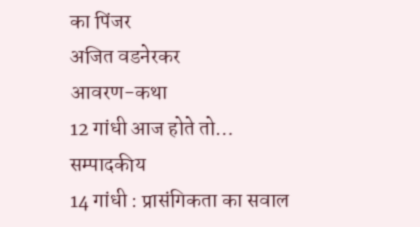का पिंजर
अजित वडनेरकर
आवरण-कथा
12 गांधी आज होते तो…
सम्पादकीय
14 गांधी : प्रासंगिकता का सवाल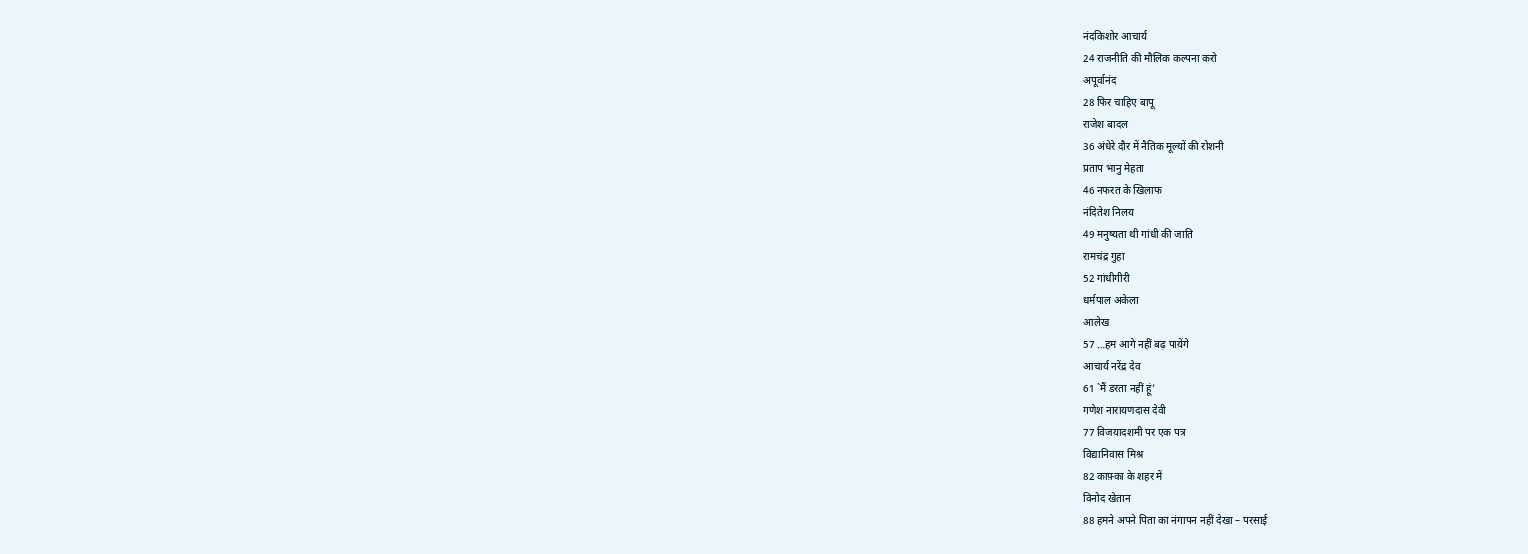नंदकिशोर आचार्य
24 राजनीति की मौलिक कल्पना करो
अपूर्वानंद
28 फिर चाहिए बापू
राजेश बादल
36 अंधेरे दौर में नैतिक मूल्यों की रोशनी
प्रताप भानु मेहता
46 नफरत के खिलाफ
नंदितेश निलय
49 मनुष्यता थी गांधी की जाति
रामचंद्र गुहा
52 गांधीगीरी
धर्मपाल अकेला
आलेख
57 …हम आगे नहीं बढ़ पायेंगे
आचार्य नरेंद्र देव
61 `मैं डरता नहीं हूं’
गणेश नारायणदास देवी
77 विजयादशमी पर एक पत्र
विद्यानिवास मिश्र
82 काफ़्का के शहर में
विनोद खेतान
88 हमने अपने पिता का नंगापन नहीं देखा – परसाई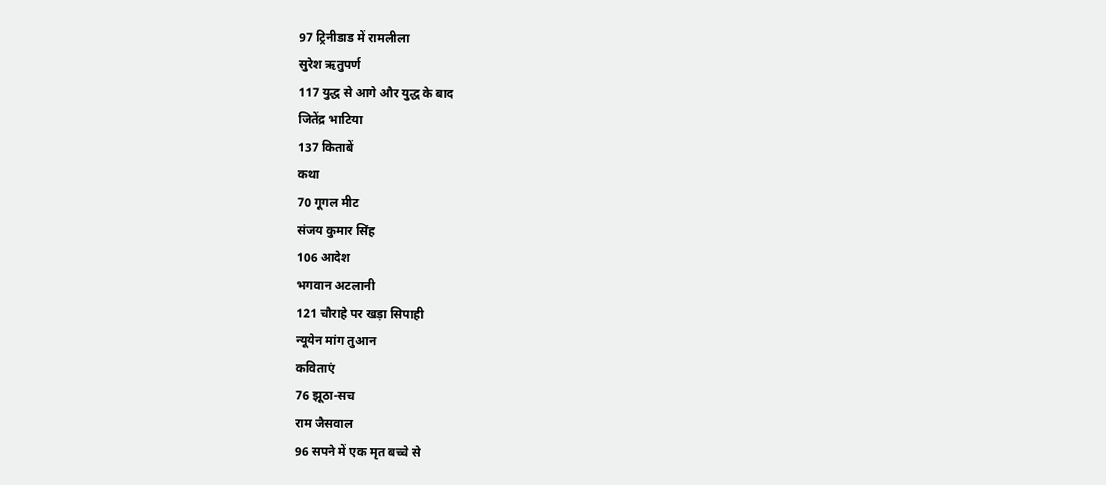97 ट्रिनीडाड में रामलीला
सुरेश ऋतुपर्ण
117 युद्ध से आगे और युद्ध के बाद
जितेंद्र भाटिया
137 किताबें
कथा
70 गूगल मीट
संजय कुमार सिंह
106 आदेश
भगवान अटलानी
121 चौराहे पर खड़ा सिपाही
न्यूयेन मांग तुआन
कविताएं
76 झूठा-सच
राम जैसवाल
96 सपने में एक मृत बच्चे से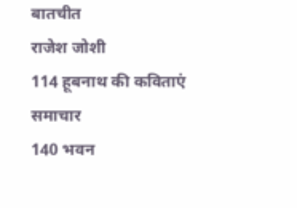बातचीत
राजेश जोशी
114 हूबनाथ की कविताएं
समाचार
140 भवन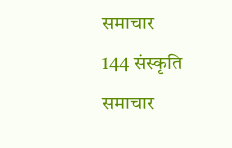समाचार
144 संस्कृति समाचार